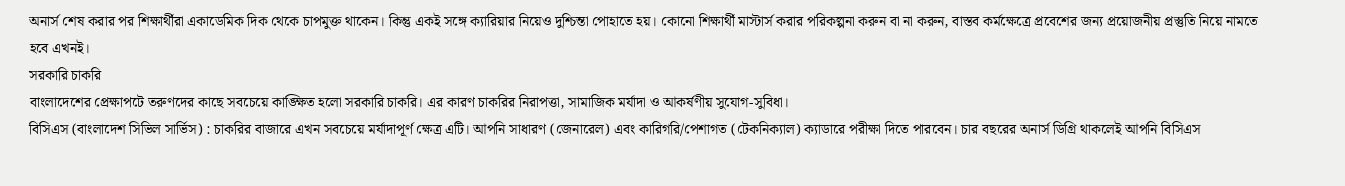অনার্স শেষ করার পর শিক্ষার্থীরা একাডেমিক দিক থেকে চাপমুক্ত থাকেন। কিন্তু একই সঙ্গে ক্যারিয়ার নিয়েও দুশ্চিন্তা পোহাতে হয়। কোনো শিক্ষার্থী মাস্টার্স করার পরিকল্পনা করুন বা না করুন, বাস্তব কর্মক্ষেত্রে প্রবেশের জন্য প্রয়োজনীয় প্রস্তুতি নিয়ে নামতে হবে এখনই।
সরকারি চাকরি
বাংলাদেশের প্রেক্ষাপটে তরুণদের কাছে সবচেয়ে কাঙ্ক্ষিত হলো সরকারি চাকরি। এর কারণ চাকরির নিরাপত্তা, সামাজিক মর্যাদা ও আকর্ষণীয় সুযোগ-সুবিধা।
বিসিএস (বাংলাদেশ সিভিল সার্ভিস) : চাকরির বাজারে এখন সবচেয়ে মর্যাদাপূর্ণ ক্ষেত্র এটি। আপনি সাধারণ (জেনারেল) এবং কারিগরি/পেশাগত (টেকনিক্যাল) ক্যাডারে পরীক্ষা দিতে পারবেন। চার বছরের অনার্স ডিগ্রি থাকলেই আপনি বিসিএস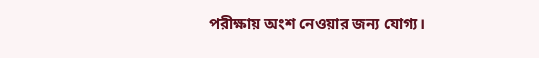পরীক্ষায় অংশ নেওয়ার জন্য যোগ্য।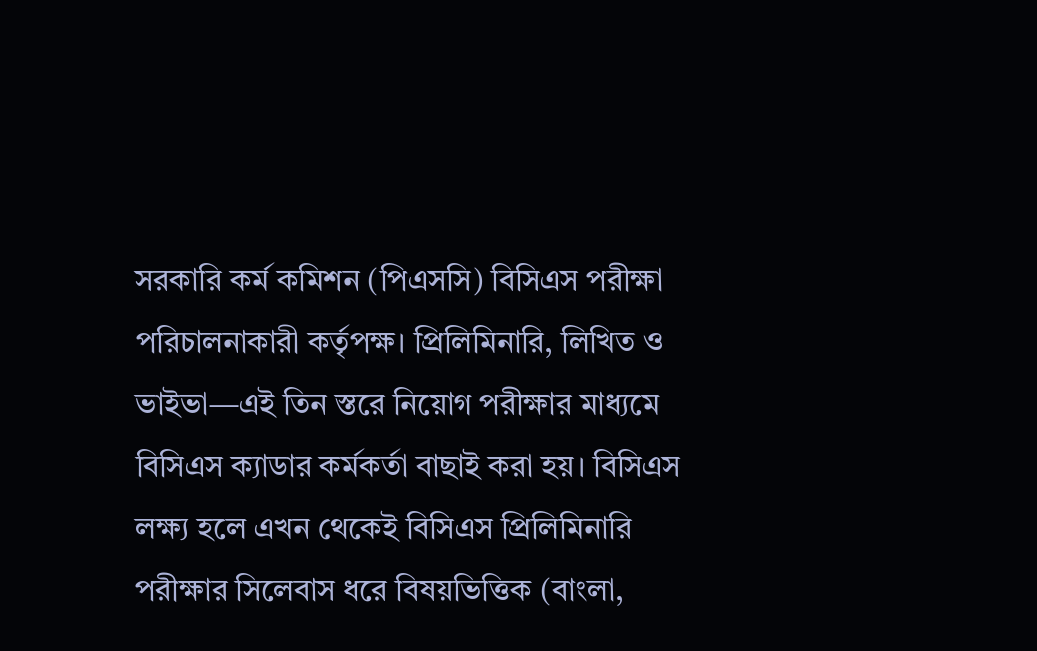সরকারি কর্ম কমিশন (পিএসসি) বিসিএস পরীক্ষা পরিচালনাকারী কর্তৃপক্ষ। প্রিলিমিনারি, লিখিত ও ভাইভা—এই তিন স্তরে নিয়োগ পরীক্ষার মাধ্যমে বিসিএস ক্যাডার কর্মকর্তা বাছাই করা হয়। বিসিএস লক্ষ্য হলে এখন থেকেই বিসিএস প্রিলিমিনারি পরীক্ষার সিলেবাস ধরে বিষয়ভিত্তিক (বাংলা,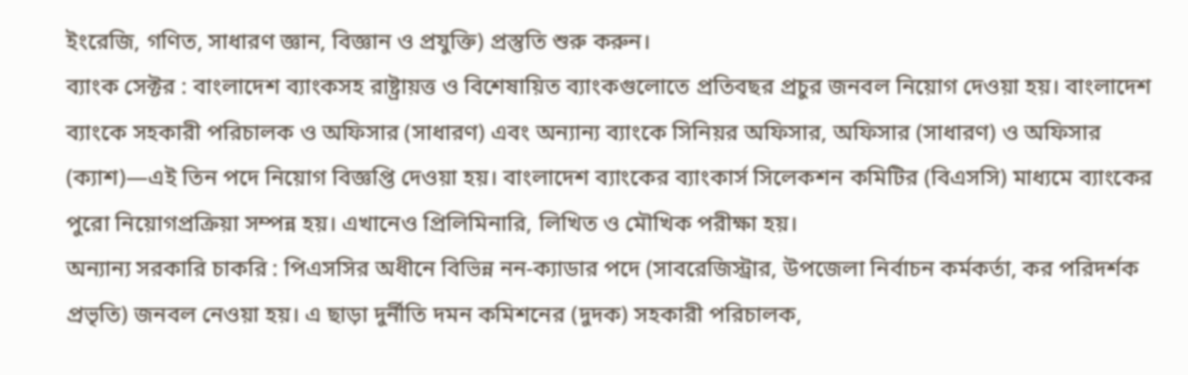ইংরেজি, গণিত, সাধারণ জ্ঞান, বিজ্ঞান ও প্রযুক্তি) প্রস্তুতি শুরু করুন।
ব্যাংক সেক্টর : বাংলাদেশ ব্যাংকসহ রাষ্ট্রায়ত্ত ও বিশেষায়িত ব্যাংকগুলোতে প্রতিবছর প্রচুর জনবল নিয়োগ দেওয়া হয়। বাংলাদেশ ব্যাংকে সহকারী পরিচালক ও অফিসার (সাধারণ) এবং অন্যান্য ব্যাংকে সিনিয়র অফিসার, অফিসার (সাধারণ) ও অফিসার (ক্যাশ)—এই তিন পদে নিয়োগ বিজ্ঞপ্তি দেওয়া হয়। বাংলাদেশ ব্যাংকের ব্যাংকার্স সিলেকশন কমিটির (বিএসসি) মাধ্যমে ব্যাংকের পুরো নিয়োগপ্রক্রিয়া সম্পন্ন হয়। এখানেও প্রিলিমিনারি, লিখিত ও মৌখিক পরীক্ষা হয়।
অন্যান্য সরকারি চাকরি : পিএসসির অধীনে বিভিন্ন নন-ক্যাডার পদে (সাবরেজিস্ট্রার, উপজেলা নির্বাচন কর্মকর্তা, কর পরিদর্শক প্রভৃতি) জনবল নেওয়া হয়। এ ছাড়া দুর্নীতি দমন কমিশনের (দুদক) সহকারী পরিচালক,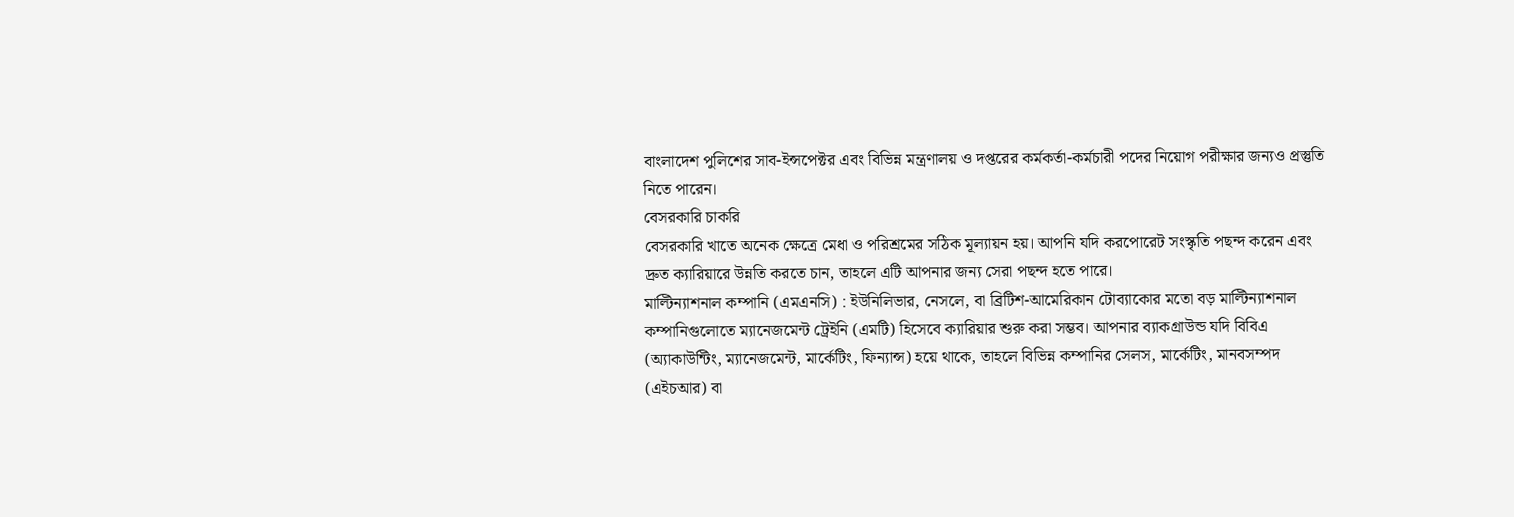বাংলাদেশ পুলিশের সাব-ইন্সপেক্টর এবং বিভিন্ন মন্ত্রণালয় ও দপ্তরের কর্মকর্তা-কর্মচারী পদের নিয়োগ পরীক্ষার জন্যও প্রস্তুতি নিতে পারেন।
বেসরকারি চাকরি
বেসরকারি খাতে অনেক ক্ষেত্রে মেধা ও পরিশ্রমের সঠিক মূল্যায়ন হয়। আপনি যদি করপোরেট সংস্কৃতি পছন্দ করেন এবং দ্রুত ক্যারিয়ারে উন্নতি করতে চান, তাহলে এটি আপনার জন্য সেরা পছন্দ হতে পারে।
মাল্টিন্যাশনাল কম্পানি (এমএনসি) : ইউনিলিভার, নেসলে, বা ব্রিটিশ-আমেরিকান টোব্যাকোর মতো বড় মাল্টিন্যাশনাল কম্পানিগুলোতে ম্যানেজমেন্ট ট্রেইনি (এমটি) হিসেবে ক্যারিয়ার শুরু করা সম্ভব। আপনার ব্যাকগ্রাউন্ড যদি বিবিএ (অ্যাকাউন্টিং, ম্যানেজমেন্ট, মার্কেটিং, ফিন্যান্স) হয়ে থাকে, তাহলে বিভিন্ন কম্পানির সেলস, মার্কেটিং, মানবসম্পদ (এইচআর) বা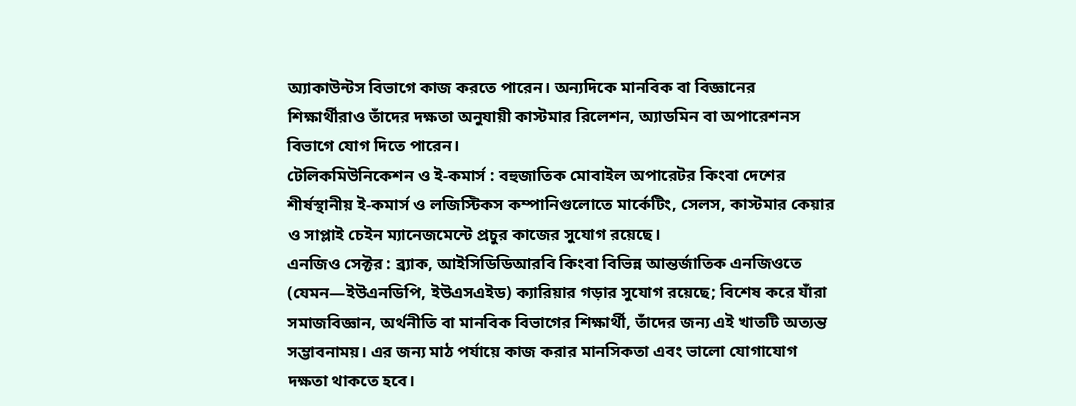অ্যাকাউন্টস বিভাগে কাজ করতে পারেন। অন্যদিকে মানবিক বা বিজ্ঞানের শিক্ষার্থীরাও তাঁদের দক্ষতা অনুযায়ী কাস্টমার রিলেশন, অ্যাডমিন বা অপারেশনস বিভাগে যোগ দিতে পারেন।
টেলিকমিউনিকেশন ও ই-কমার্স : বহুজাতিক মোবাইল অপারেটর কিংবা দেশের শীর্ষস্থানীয় ই-কমার্স ও লজিস্টিকস কম্পানিগুলোতে মার্কেটিং, সেলস, কাস্টমার কেয়ার ও সাপ্লাই চেইন ম্যানেজমেন্টে প্রচুর কাজের সুযোগ রয়েছে।
এনজিও সেক্টর : ব্র্যাক, আইসিডিডিআরবি কিংবা বিভিন্ন আন্তর্জাতিক এনজিওতে (যেমন—ইউএনডিপি, ইউএসএইড) ক্যারিয়ার গড়ার সুযোগ রয়েছে; বিশেষ করে যাঁরা সমাজবিজ্ঞান, অর্থনীতি বা মানবিক বিভাগের শিক্ষার্থী, তাঁদের জন্য এই খাতটি অত্যন্ত সম্ভাবনাময়। এর জন্য মাঠ পর্যায়ে কাজ করার মানসিকতা এবং ভালো যোগাযোগ দক্ষতা থাকতে হবে।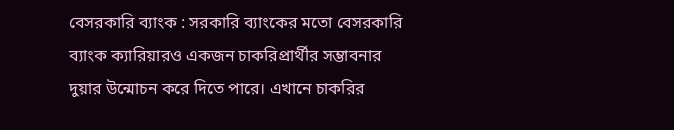বেসরকারি ব্যাংক : সরকারি ব্যাংকের মতো বেসরকারি ব্যাংক ক্যারিয়ারও একজন চাকরিপ্রার্থীর সম্ভাবনার দুয়ার উন্মোচন করে দিতে পারে। এখানে চাকরির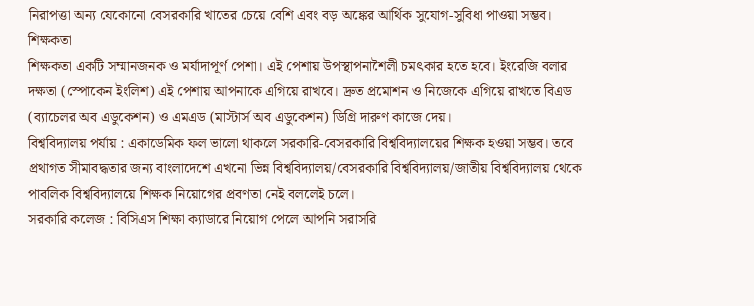নিরাপত্তা অন্য যেকোনো বেসরকারি খাতের চেয়ে বেশি এবং বড় অঙ্কের আর্থিক সুযোগ-সুবিধা পাওয়া সম্ভব।
শিক্ষকতা
শিক্ষকতা একটি সম্মানজনক ও মর্যাদাপূর্ণ পেশা। এই পেশায় উপস্থাপনাশৈলী চমৎকার হতে হবে। ইংরেজি বলার দক্ষতা (স্পোকেন ইংলিশ) এই পেশায় আপনাকে এগিয়ে রাখবে। দ্রুত প্রমোশন ও নিজেকে এগিয়ে রাখতে বিএড (ব্যাচেলর অব এডুকেশন) ও এমএড (মাস্টার্স অব এডুকেশন) ডিগ্রি দারুণ কাজে দেয়।
বিশ্ববিদ্যালয় পর্যায় : একাডেমিক ফল ভালো থাকলে সরকারি-বেসরকারি বিশ্ববিদ্যালয়ের শিক্ষক হওয়া সম্ভব। তবে প্রথাগত সীমাবদ্ধতার জন্য বাংলাদেশে এখনো ভিন্ন বিশ্ববিদ্যালয়/বেসরকারি বিশ্ববিদ্যালয়/জাতীয় বিশ্ববিদ্যালয় থেকে পাবলিক বিশ্ববিদ্যালয়ে শিক্ষক নিয়োগের প্রবণতা নেই বললেই চলে।
সরকারি কলেজ : বিসিএস শিক্ষা ক্যাডারে নিয়োগ পেলে আপনি সরাসরি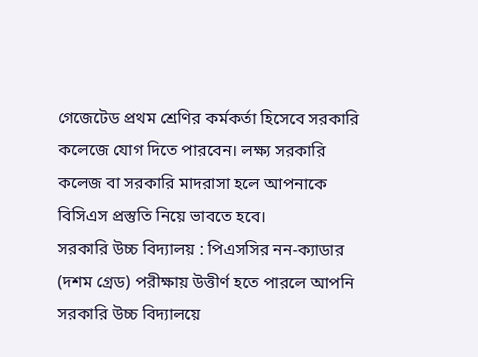গেজেটেড প্রথম শ্রেণির কর্মকর্তা হিসেবে সরকারি কলেজে যোগ দিতে পারবেন। লক্ষ্য সরকারি কলেজ বা সরকারি মাদরাসা হলে আপনাকে বিসিএস প্রস্তুতি নিয়ে ভাবতে হবে।
সরকারি উচ্চ বিদ্যালয় : পিএসসির নন-ক্যাডার (দশম গ্রেড) পরীক্ষায় উত্তীর্ণ হতে পারলে আপনি সরকারি উচ্চ বিদ্যালয়ে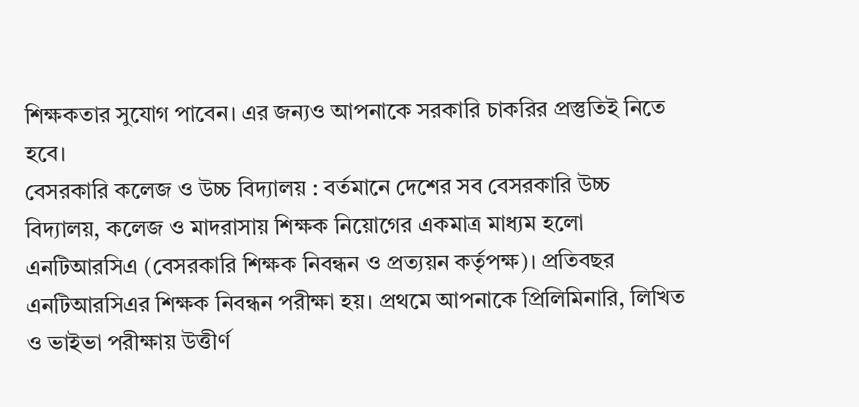শিক্ষকতার সুযোগ পাবেন। এর জন্যও আপনাকে সরকারি চাকরির প্রস্তুতিই নিতে হবে।
বেসরকারি কলেজ ও উচ্চ বিদ্যালয় : বর্তমানে দেশের সব বেসরকারি উচ্চ বিদ্যালয়, কলেজ ও মাদরাসায় শিক্ষক নিয়োগের একমাত্র মাধ্যম হলো এনটিআরসিএ (বেসরকারি শিক্ষক নিবন্ধন ও প্রত্যয়ন কর্তৃপক্ষ)। প্রতিবছর এনটিআরসিএর শিক্ষক নিবন্ধন পরীক্ষা হয়। প্রথমে আপনাকে প্রিলিমিনারি, লিখিত ও ভাইভা পরীক্ষায় উত্তীর্ণ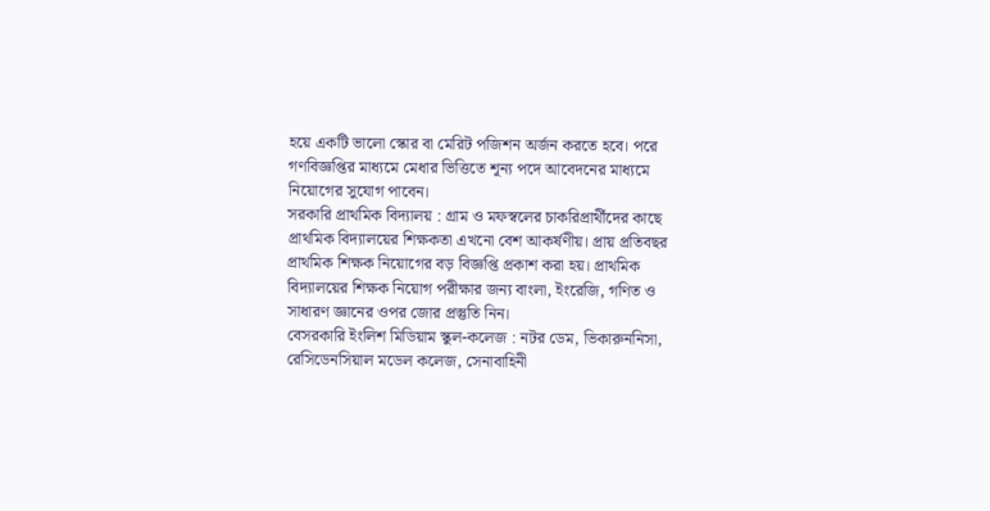হয়ে একটি ভালো স্কোর বা মেরিট পজিশন অর্জন করতে হবে। পরে গণবিজ্ঞপ্তির মাধ্যমে মেধার ভিত্তিতে শূন্য পদে আবেদনের মাধ্যমে নিয়োগের সুযোগ পাবেন।
সরকারি প্রাথমিক বিদ্যালয় : গ্রাম ও মফস্বলের চাকরিপ্রার্থীদের কাছে প্রাথমিক বিদ্যালয়ের শিক্ষকতা এখনো বেশ আকর্ষণীয়। প্রায় প্রতিবছর প্রাথমিক শিক্ষক নিয়োগের বড় বিজ্ঞপ্তি প্রকাশ করা হয়। প্রাথমিক বিদ্যালয়ের শিক্ষক নিয়োগ পরীক্ষার জন্য বাংলা, ইংরেজি, গণিত ও সাধারণ জ্ঞানের ওপর জোর প্রস্তুতি নিন।
বেসরকারি ইংলিশ মিডিয়াম স্কুল-কলেজ : নটর ডেম, ভিকারুননিসা, রেসিডেনসিয়াল মডেল কলেজ, সেনাবাহিনী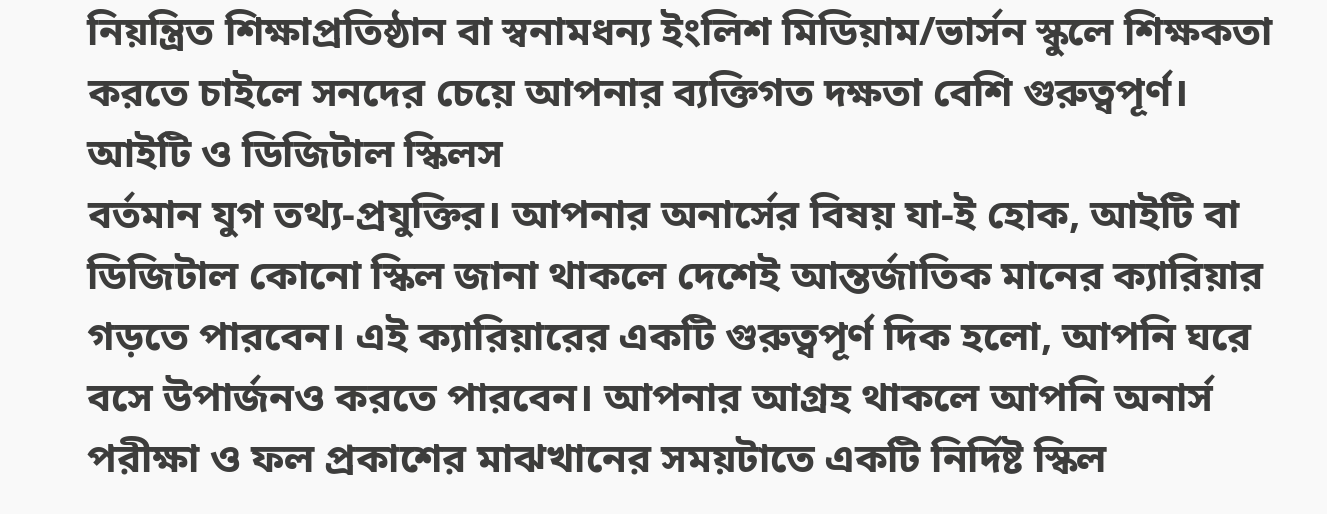নিয়ন্ত্রিত শিক্ষাপ্রতিষ্ঠান বা স্বনামধন্য ইংলিশ মিডিয়াম/ভার্সন স্কুলে শিক্ষকতা করতে চাইলে সনদের চেয়ে আপনার ব্যক্তিগত দক্ষতা বেশি গুরুত্বপূর্ণ।
আইটি ও ডিজিটাল স্কিলস
বর্তমান যুগ তথ্য-প্রযুক্তির। আপনার অনার্সের বিষয় যা-ই হোক, আইটি বা ডিজিটাল কোনো স্কিল জানা থাকলে দেশেই আন্তর্জাতিক মানের ক্যারিয়ার গড়তে পারবেন। এই ক্যারিয়ারের একটি গুরুত্বপূর্ণ দিক হলো, আপনি ঘরে বসে উপার্জনও করতে পারবেন। আপনার আগ্রহ থাকলে আপনি অনার্স পরীক্ষা ও ফল প্রকাশের মাঝখানের সময়টাতে একটি নির্দিষ্ট স্কিল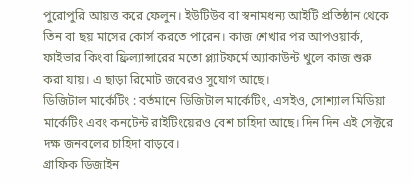পুরোপুরি আয়ত্ত করে ফেলুন। ইউটিউব বা স্বনামধন্য আইটি প্রতিষ্ঠান থেকে তিন বা ছয় মাসের কোর্স করতে পারেন। কাজ শেখার পর আপওয়ার্ক, ফাইভার কিংবা ফ্রিল্যান্সারের মতো প্ল্যাটফর্মে অ্যাকাউন্ট খুলে কাজ শুরু করা যায়। এ ছাড়া রিমোট জবেরও সুযোগ আছে।
ডিজিটাল মার্কেটিং : বর্তমানে ডিজিটাল মার্কেটিং, এসইও, সোশ্যাল মিডিয়া মার্কেটিং এবং কনটেন্ট রাইটিংয়েরও বেশ চাহিদা আছে। দিন দিন এই সেক্টরে দক্ষ জনবলের চাহিদা বাড়বে।
গ্রাফিক ডিজাইন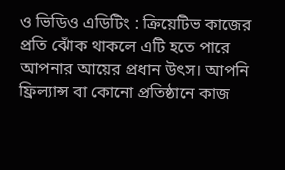ও ভিডিও এডিটিং : ক্রিয়েটিভ কাজের প্রতি ঝোঁক থাকলে এটি হতে পারে আপনার আয়ের প্রধান উৎস। আপনি ফ্রিল্যান্স বা কোনো প্রতিষ্ঠানে কাজ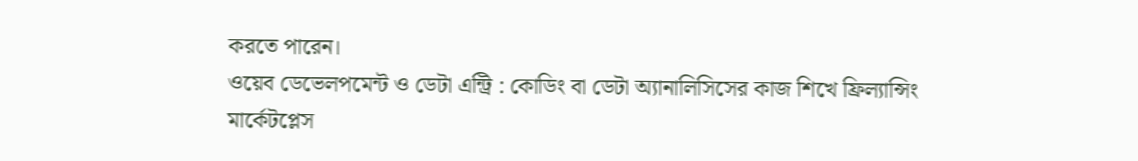করতে পারেন।
ওয়েব ডেভেলপমেন্ট ও ডেটা এন্ট্রি : কোডিং বা ডেটা অ্যানালিসিসের কাজ শিখে ফ্রিল্যান্সিং মার্কেটপ্লেস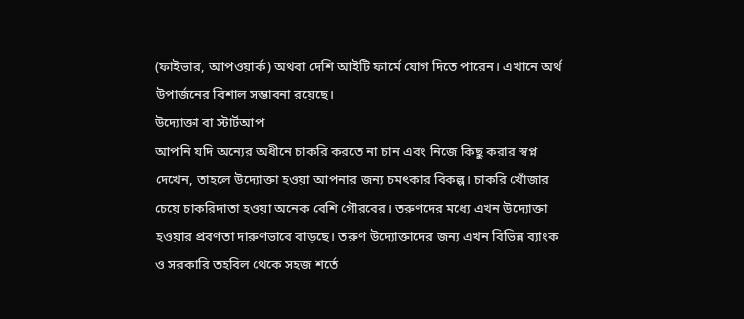(ফাইভার, আপওয়ার্ক) অথবা দেশি আইটি ফার্মে যোগ দিতে পারেন। এখানে অর্থ উপার্জনের বিশাল সম্ভাবনা রয়েছে।
উদ্যোক্তা বা স্টার্টআপ
আপনি যদি অন্যের অধীনে চাকরি করতে না চান এবং নিজে কিছু করার স্বপ্ন দেখেন, তাহলে উদ্যোক্তা হওয়া আপনার জন্য চমৎকার বিকল্প। চাকরি খোঁজার চেয়ে চাকরিদাতা হওয়া অনেক বেশি গৌরবের। তরুণদের মধ্যে এখন উদ্যোক্তা হওয়ার প্রবণতা দারুণভাবে বাড়ছে। তরুণ উদ্যোক্তাদের জন্য এখন বিভিন্ন ব্যাংক ও সরকারি তহবিল থেকে সহজ শর্তে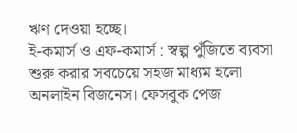ঋণ দেওয়া হচ্ছে।
ই-কমার্স ও এফ-কমার্স : স্বল্প পুঁজিতে ব্যবসা শুরু করার সবচেয়ে সহজ মাধ্যম হলো অনলাইন বিজনেস। ফেসবুক পেজ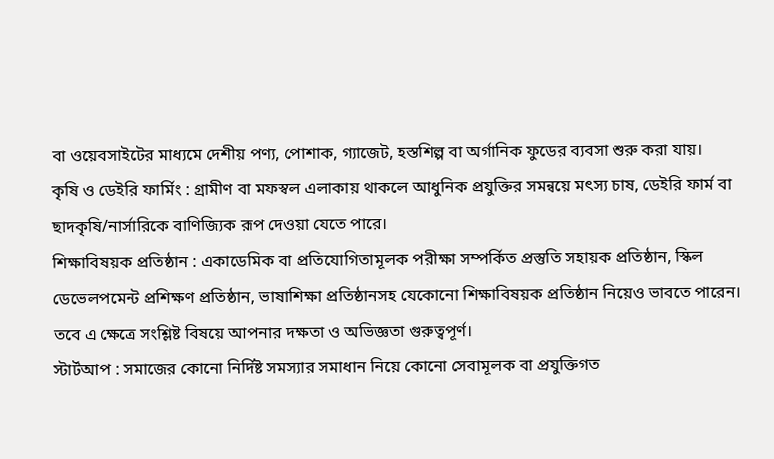বা ওয়েবসাইটের মাধ্যমে দেশীয় পণ্য, পোশাক, গ্যাজেট, হস্তশিল্প বা অর্গানিক ফুডের ব্যবসা শুরু করা যায়।
কৃষি ও ডেইরি ফার্মিং : গ্রামীণ বা মফস্বল এলাকায় থাকলে আধুনিক প্রযুক্তির সমন্বয়ে মৎস্য চাষ, ডেইরি ফার্ম বা ছাদকৃষি/নার্সারিকে বাণিজ্যিক রূপ দেওয়া যেতে পারে।
শিক্ষাবিষয়ক প্রতিষ্ঠান : একাডেমিক বা প্রতিযোগিতামূলক পরীক্ষা সম্পর্কিত প্রস্তুতি সহায়ক প্রতিষ্ঠান, স্কিল ডেভেলপমেন্ট প্রশিক্ষণ প্রতিষ্ঠান, ভাষাশিক্ষা প্রতিষ্ঠানসহ যেকোনো শিক্ষাবিষয়ক প্রতিষ্ঠান নিয়েও ভাবতে পারেন। তবে এ ক্ষেত্রে সংশ্লিষ্ট বিষয়ে আপনার দক্ষতা ও অভিজ্ঞতা গুরুত্বপূর্ণ।
স্টার্টআপ : সমাজের কোনো নির্দিষ্ট সমস্যার সমাধান নিয়ে কোনো সেবামূলক বা প্রযুক্তিগত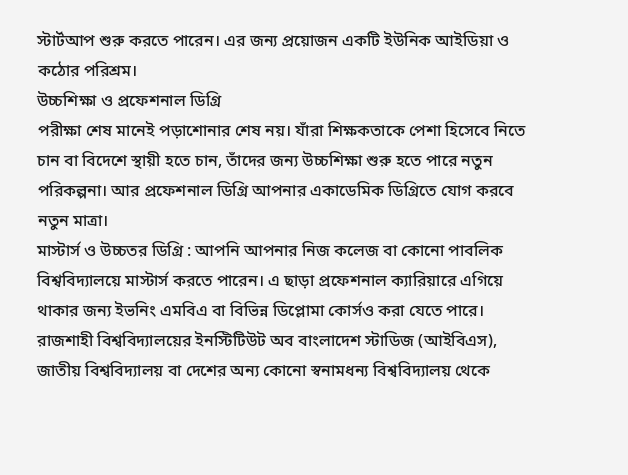স্টার্টআপ শুরু করতে পারেন। এর জন্য প্রয়োজন একটি ইউনিক আইডিয়া ও কঠোর পরিশ্রম।
উচ্চশিক্ষা ও প্রফেশনাল ডিগ্রি
পরীক্ষা শেষ মানেই পড়াশোনার শেষ নয়। যাঁরা শিক্ষকতাকে পেশা হিসেবে নিতে চান বা বিদেশে স্থায়ী হতে চান, তাঁদের জন্য উচ্চশিক্ষা শুরু হতে পারে নতুন পরিকল্পনা। আর প্রফেশনাল ডিগ্রি আপনার একাডেমিক ডিগ্রিতে যোগ করবে নতুন মাত্রা।
মাস্টার্স ও উচ্চতর ডিগ্রি : আপনি আপনার নিজ কলেজ বা কোনো পাবলিক বিশ্ববিদ্যালয়ে মাস্টার্স করতে পারেন। এ ছাড়া প্রফেশনাল ক্যারিয়ারে এগিয়ে থাকার জন্য ইভনিং এমবিএ বা বিভিন্ন ডিপ্লোমা কোর্সও করা যেতে পারে। রাজশাহী বিশ্ববিদ্যালয়ের ইনস্টিটিউট অব বাংলাদেশ স্টাডিজ (আইবিএস), জাতীয় বিশ্ববিদ্যালয় বা দেশের অন্য কোনো স্বনামধন্য বিশ্ববিদ্যালয় থেকে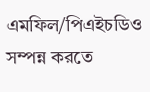এমফিল/পিএইচডিও সম্পন্ন করতে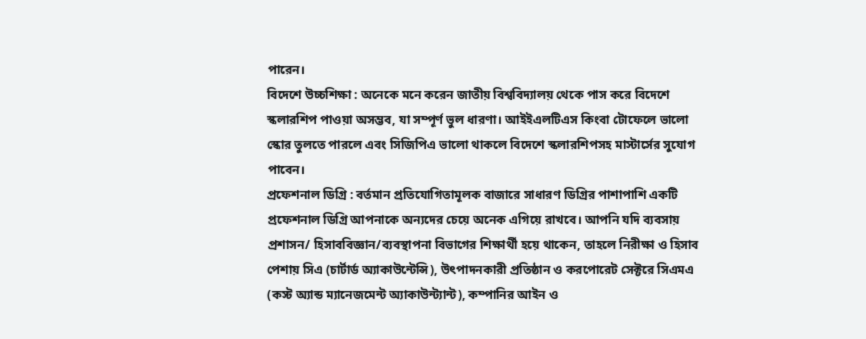পারেন।
বিদেশে উচ্চশিক্ষা : অনেকে মনে করেন জাতীয় বিশ্ববিদ্যালয় থেকে পাস করে বিদেশে স্কলারশিপ পাওয়া অসম্ভব, যা সম্পূর্ণ ভুল ধারণা। আইইএলটিএস কিংবা টোফেলে ভালো স্কোর তুলতে পারলে এবং সিজিপিএ ভালো থাকলে বিদেশে স্কলারশিপসহ মাস্টার্সের সুযোগ পাবেন।
প্রফেশনাল ডিগ্রি : বর্তমান প্রতিযোগিতামূলক বাজারে সাধারণ ডিগ্রির পাশাপাশি একটি প্রফেশনাল ডিগ্রি আপনাকে অন্যদের চেয়ে অনেক এগিয়ে রাখবে। আপনি যদি ব্যবসায় প্রশাসন/ হিসাববিজ্ঞান/ব্যবস্থাপনা বিভাগের শিক্ষার্থী হয়ে থাকেন, তাহলে নিরীক্ষা ও হিসাব পেশায় সিএ (চার্টার্ড অ্যাকাউন্টেন্সি), উৎপাদনকারী প্রতিষ্ঠান ও করপোরেট সেক্টরে সিএমএ (কস্ট অ্যান্ড ম্যানেজমেন্ট অ্যাকাউন্ট্যান্ট), কম্পানির আইন ও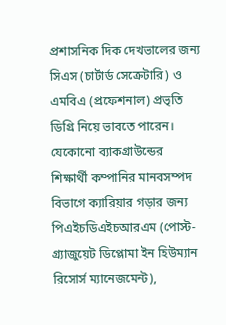প্রশাসনিক দিক দেখভালের জন্য সিএস (চার্টার্ড সেক্রেটারি) ও এমবিএ (প্রফেশনাল) প্রভৃতি ডিগ্রি নিয়ে ভাবতে পারেন। যেকোনো ব্যাকগ্রাউন্ডের শিক্ষার্থী কম্পানির মানবসম্পদ বিভাগে ক্যারিয়ার গড়ার জন্য পিএইচডিএইচআরএম (পোস্ট-গ্র্যাজুয়েট ডিপ্লোমা ইন হিউম্যান রিসোর্স ম্যানেজমেন্ট),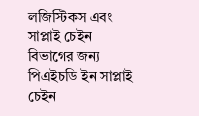লজিস্টিকস এবং সাপ্লাই চেইন বিভাগের জন্য পিএইচডি ইন সাপ্লাই চেইন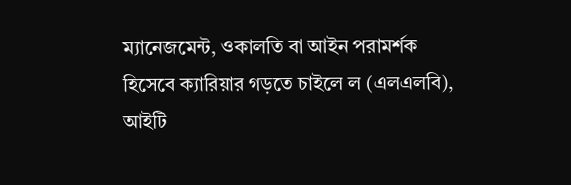ম্যানেজমেন্ট, ওকালতি বা আইন পরামর্শক হিসেবে ক্যারিয়ার গড়তে চাইলে ল (এলএলবি), আইটি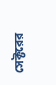সেক্টরের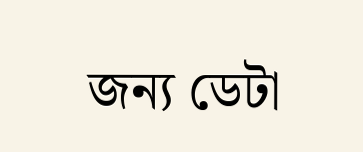জন্য ডেটা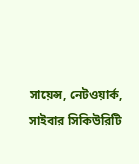সায়েন্স, নেটওয়ার্ক, সাইবার সিকিউরিটি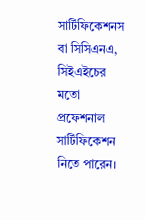সার্টিফিকেশনস বা সিসিএনএ, সিইএইচের মতো প্রফেশনাল সার্টিফিকেশন নিতে পারেন।